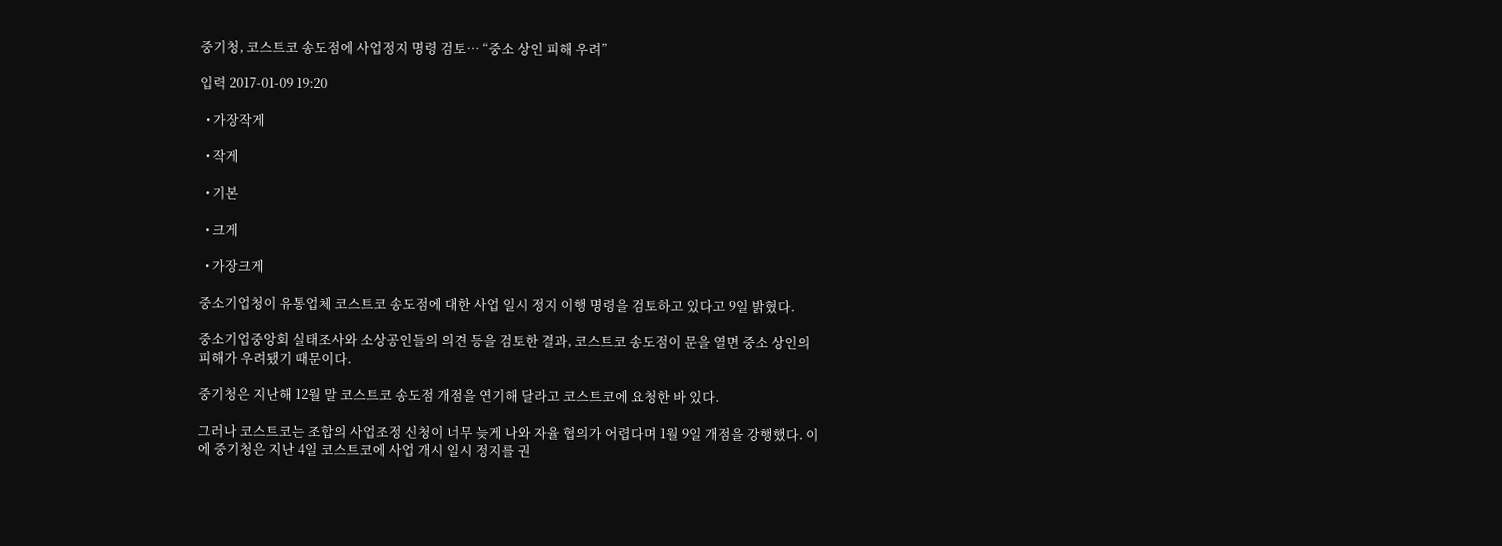중기청, 코스트코 송도점에 사업정지 명령 검토… “중소 상인 피해 우려”

입력 2017-01-09 19:20

  • 가장작게

  • 작게

  • 기본

  • 크게

  • 가장크게

중소기업청이 유통업체 코스트코 송도점에 대한 사업 일시 정지 이행 명령을 검토하고 있다고 9일 밝혔다.

중소기업중앙회 실태조사와 소상공인들의 의견 등을 검토한 결과, 코스트코 송도점이 문을 열면 중소 상인의 피해가 우려됐기 때문이다.

중기청은 지난해 12월 말 코스트코 송도점 개점을 연기해 달라고 코스트코에 요청한 바 있다.

그러나 코스트코는 조합의 사업조정 신청이 너무 늦게 나와 자율 협의가 어렵다며 1월 9일 개점을 강행했다. 이에 중기청은 지난 4일 코스트코에 사업 개시 일시 정지를 권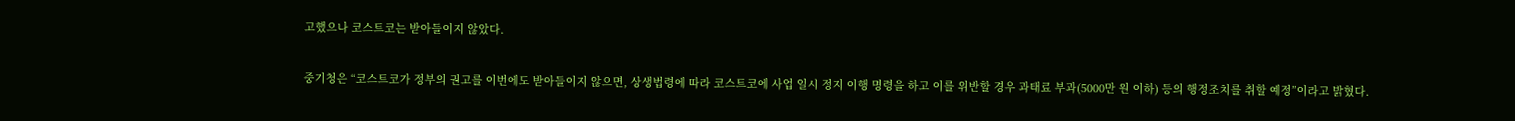고했으나 코스트코는 받아들이지 않았다.

중기청은 “코스트코가 정부의 권고를 이번에도 받아들이지 않으면, 상생법령에 따라 코스트코에 사업 일시 정지 이행 명령을 하고 이를 위반할 경우 과태료 부과(5000만 원 이하) 등의 행정조치를 취할 예정”이라고 밝혔다.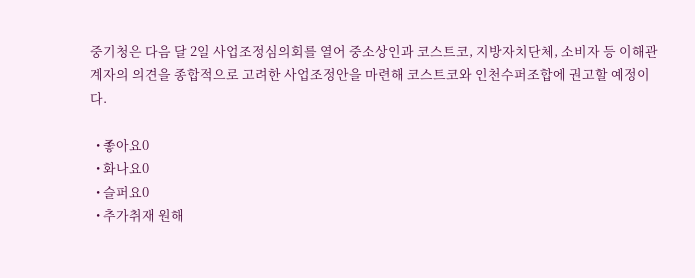중기청은 다음 달 2일 사업조정심의회를 열어 중소상인과 코스트코, 지방자치단체, 소비자 등 이해관계자의 의견을 종합적으로 고려한 사업조정안을 마련해 코스트코와 인천수퍼조합에 권고할 예정이다.

  • 좋아요0
  • 화나요0
  • 슬퍼요0
  • 추가취재 원해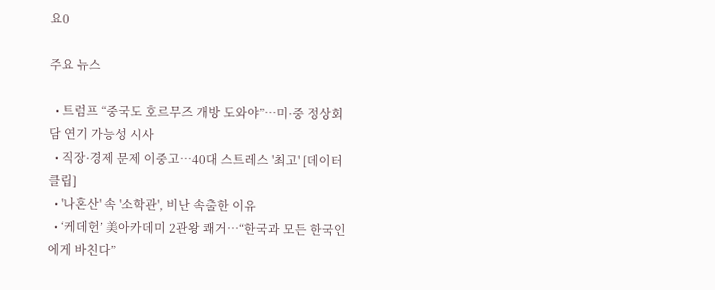요0

주요 뉴스

  • 트럼프 “중국도 호르무즈 개방 도와야”…미·중 정상회담 연기 가능성 시사
  • 직장·경제 문제 이중고…40대 스트레스 '최고' [데이터클립]
  • '나혼산' 속 '소학관', 비난 속출한 이유
  • ‘케데헌’ 美아카데미 2관왕 쾌거⋯“한국과 모든 한국인에게 바친다”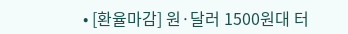• [환율마감] 원·달러 1500원대 터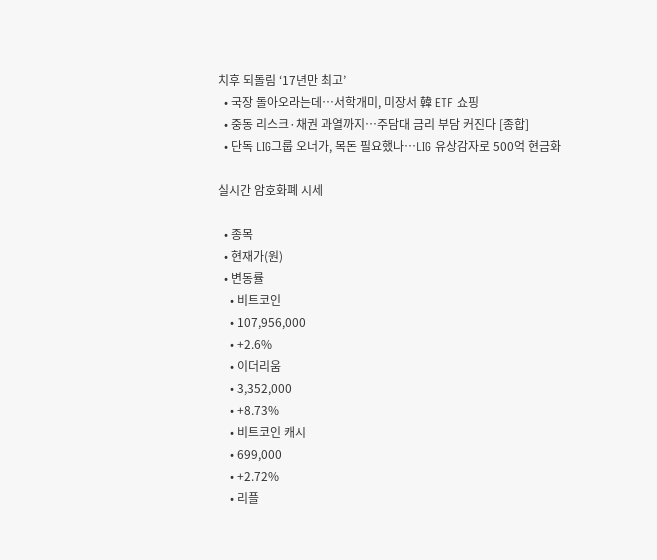치후 되돌림 ‘17년만 최고’
  • 국장 돌아오라는데…서학개미, 미장서 韓 ETF 쇼핑
  • 중동 리스크·채권 과열까지…주담대 금리 부담 커진다 [종합]
  • 단독 LIG그룹 오너가, 목돈 필요했나…LIG 유상감자로 500억 현금화

실시간 암호화폐 시세

  • 종목
  • 현재가(원)
  • 변동률
    • 비트코인
    • 107,956,000
    • +2.6%
    • 이더리움
    • 3,352,000
    • +8.73%
    • 비트코인 캐시
    • 699,000
    • +2.72%
    • 리플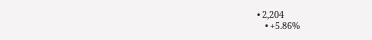• 2,204
    • +5.86%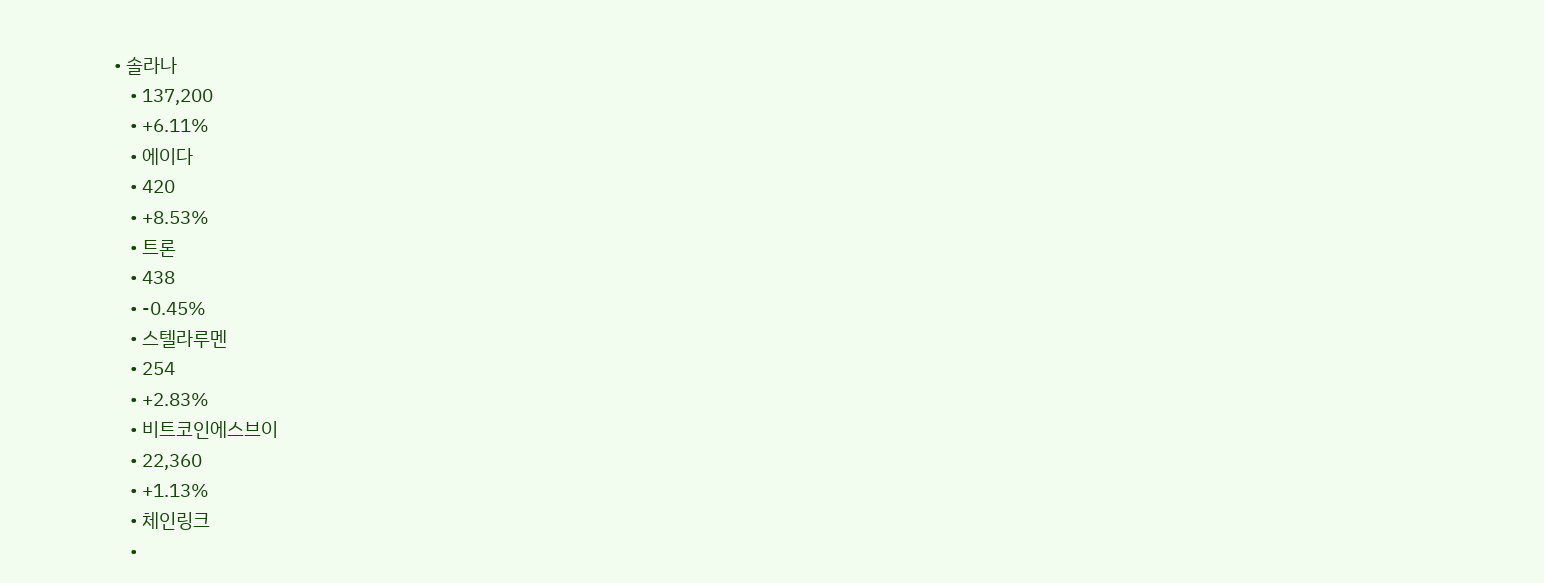• 솔라나
    • 137,200
    • +6.11%
    • 에이다
    • 420
    • +8.53%
    • 트론
    • 438
    • -0.45%
    • 스텔라루멘
    • 254
    • +2.83%
    • 비트코인에스브이
    • 22,360
    • +1.13%
    • 체인링크
    •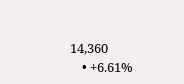14,360
    • +6.61%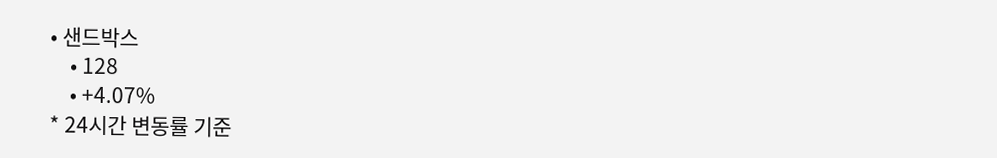• 샌드박스
    • 128
    • +4.07%
* 24시간 변동률 기준